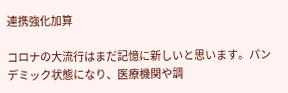連携強化加算

コロナの大流行はまだ記憶に新しいと思います。パンデミック状態になり、医療機関や調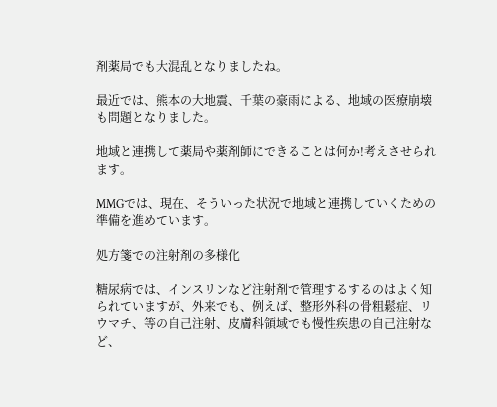剤薬局でも大混乱となりましたね。

最近では、熊本の大地震、千葉の豪雨による、地域の医療崩壊も問題となりました。

地域と連携して薬局や薬剤師にできることは何か!考えさせられます。

MMGでは、現在、そういった状況で地域と連携していくための準備を進めています。

処方箋での注射剤の多様化

糖尿病では、インスリンなど注射剤で管理するするのはよく知られていますが、外来でも、例えば、整形外科の骨粗鬆症、リウマチ、等の自己注射、皮膚科領域でも慢性疾患の自己注射など、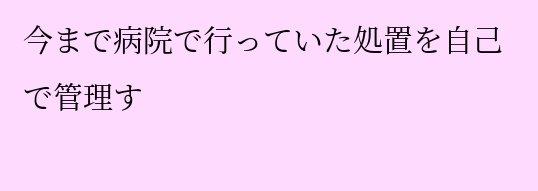今まで病院で行っていた処置を自己で管理す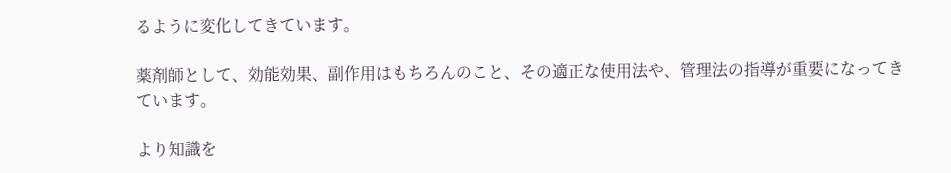るように変化してきています。

薬剤師として、効能効果、副作用はもちろんのこと、その適正な使用法や、管理法の指導が重要になってきています。

より知識を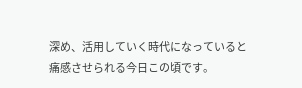深め、活用していく時代になっていると痛感させられる今日この頃です。